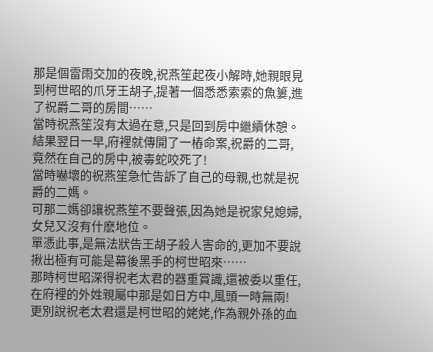那是個雷雨交加的夜晚,祝燕笙起夜小解時,她親眼見到柯世昭的爪牙王胡子,提著一個悉悉索索的魚簍,進了祝爵二哥的房間……
當時祝燕笙沒有太過在意,只是回到房中繼續休憩。結果翌日一早,府裡就傳開了一樁命案,祝爵的二哥,竟然在自己的房中,被毒蛇咬死了!
當時嚇壞的祝燕笙急忙告訴了自己的母親,也就是祝爵的二媽。
可那二媽卻讓祝燕笙不要聲張,因為她是祝家兒媳婦,女兒又沒有什麽地位。
單憑此事,是無法狀告王胡子殺人害命的,更加不要說揪出極有可能是幕後黑手的柯世昭來……
那時柯世昭深得祝老太君的器重賞識,還被委以重任,在府裡的外姓親屬中那是如日方中,風頭一時無兩!
更別說祝老太君還是柯世昭的姥姥,作為親外孫的血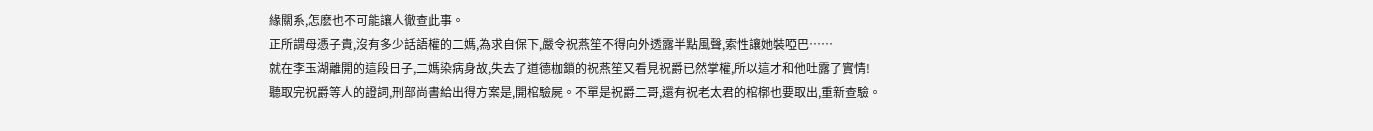緣關系,怎麽也不可能讓人徹查此事。
正所謂母憑子貴,沒有多少話語權的二媽,為求自保下,嚴令祝燕笙不得向外透露半點風聲,索性讓她裝啞巴……
就在李玉湖離開的這段日子,二媽染病身故,失去了道德枷鎖的祝燕笙又看見祝爵已然掌權,所以這才和他吐露了實情!
聽取完祝爵等人的證詞,刑部尚書給出得方案是,開棺驗屍。不單是祝爵二哥,還有祝老太君的棺槨也要取出,重新查驗。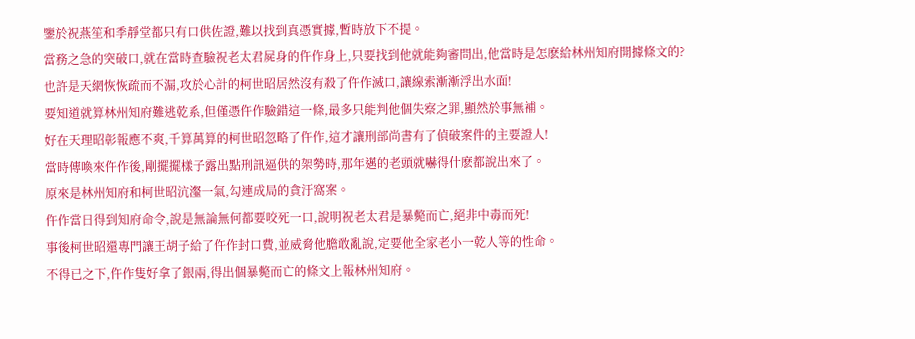鑒於祝燕笙和季靜堂都只有口供佐證,難以找到真憑實據,暫時放下不提。
當務之急的突破口,就在當時查驗祝老太君屍身的仵作身上,只要找到他就能夠審問出,他當時是怎麽給林州知府開據條文的?
也許是天網恢恢疏而不漏,攻於心計的柯世昭居然沒有殺了仵作滅口,讓線索漸漸浮出水面!
要知道就算林州知府難逃乾系,但僅憑仵作驗錯這一條,最多只能判他個失察之罪,顯然於事無補。
好在天理昭彰報應不爽,千算萬算的柯世昭忽略了仵作,這才讓刑部尚書有了偵破案件的主要證人!
當時傳喚來仵作後,剛擺擺樣子露出點刑訊逼供的架勢時,那年邁的老頭就嚇得什麽都說出來了。
原來是林州知府和柯世昭沆瀣一氣,勾連成局的貪汙窩案。
仵作當日得到知府命令,說是無論無何都要咬死一口,說明祝老太君是暴斃而亡,絕非中毒而死!
事後柯世昭還專門讓王胡子給了仵作封口費,並威脅他膽敢亂說,定要他全家老小一乾人等的性命。
不得已之下,仵作隻好拿了銀兩,得出個暴斃而亡的條文上報林州知府。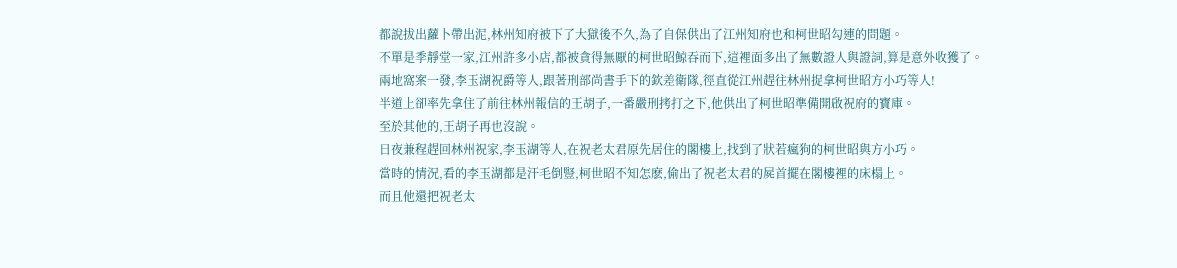都說拔出蘿卜帶出泥,林州知府被下了大獄後不久,為了自保供出了江州知府也和柯世昭勾連的問題。
不單是季靜堂一家,江州許多小店,都被貪得無厭的柯世昭鯨吞而下,這裡面多出了無數證人與證詞,算是意外收獲了。
兩地窩案一發,李玉湖祝爵等人,跟著刑部尚書手下的欽差衛隊,徑直從江州趕往林州捉拿柯世昭方小巧等人!
半道上卻率先拿住了前往林州報信的王胡子,一番嚴刑拷打之下,他供出了柯世昭準備開啟祝府的寶庫。
至於其他的,王胡子再也沒說。
日夜兼程趕回林州祝家,李玉湖等人,在祝老太君原先居住的閣樓上,找到了狀若瘋狗的柯世昭與方小巧。
當時的情況,看的李玉湖都是汗毛倒豎,柯世昭不知怎麽,偷出了祝老太君的屍首擺在閣樓裡的床榻上。
而且他還把祝老太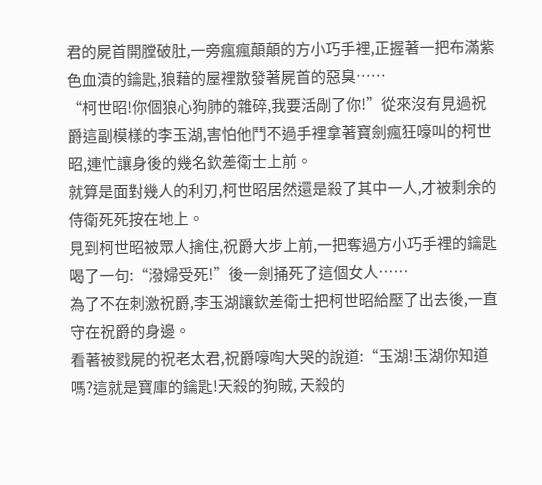君的屍首開膛破肚,一旁瘋瘋顛顛的方小巧手裡,正握著一把布滿紫色血漬的鑰匙,狼藉的屋裡散發著屍首的惡臭……
“柯世昭!你個狼心狗肺的雜碎,我要活剮了你!”從來沒有見過祝爵這副模樣的李玉湖,害怕他鬥不過手裡拿著寶劍瘋狂嚎叫的柯世昭,連忙讓身後的幾名欽差衛士上前。
就算是面對幾人的利刃,柯世昭居然還是殺了其中一人,才被剩余的侍衛死死按在地上。
見到柯世昭被眾人擒住,祝爵大步上前,一把奪過方小巧手裡的鑰匙喝了一句:“潑婦受死!”後一劍捅死了這個女人……
為了不在刺激祝爵,李玉湖讓欽差衛士把柯世昭給壓了出去後,一直守在祝爵的身邊。
看著被戮屍的祝老太君,祝爵嚎啕大哭的說道:“玉湖!玉湖你知道嗎?這就是寶庫的鑰匙!天殺的狗賊, 天殺的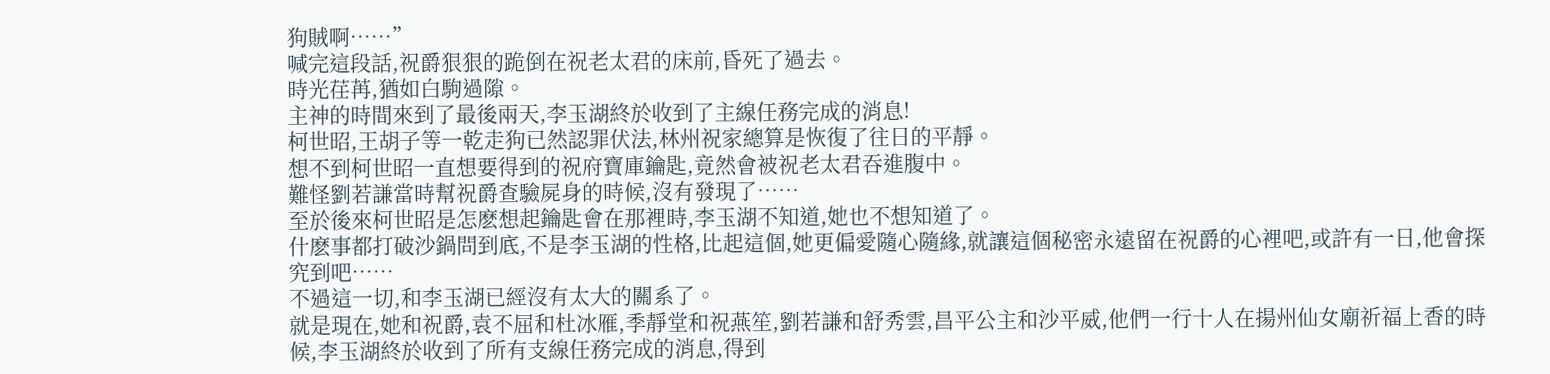狗賊啊……”
喊完這段話,祝爵狠狠的跪倒在祝老太君的床前,昏死了過去。
時光荏苒,猶如白駒過隙。
主神的時間來到了最後兩天,李玉湖終於收到了主線任務完成的消息!
柯世昭,王胡子等一乾走狗已然認罪伏法,林州祝家總算是恢復了往日的平靜。
想不到柯世昭一直想要得到的祝府寶庫鑰匙,竟然會被祝老太君吞進腹中。
難怪劉若謙當時幫祝爵查驗屍身的時候,沒有發現了……
至於後來柯世昭是怎麽想起鑰匙會在那裡時,李玉湖不知道,她也不想知道了。
什麽事都打破沙鍋問到底,不是李玉湖的性格,比起這個,她更偏愛隨心隨緣,就讓這個秘密永遠留在祝爵的心裡吧,或許有一日,他會探究到吧……
不過這一切,和李玉湖已經沒有太大的關系了。
就是現在,她和祝爵,袁不屈和杜冰雁,季靜堂和祝燕笙,劉若謙和舒秀雲,昌平公主和沙平威,他們一行十人在揚州仙女廟祈福上香的時候,李玉湖終於收到了所有支線任務完成的消息,得到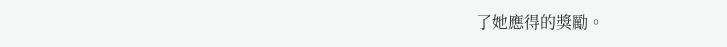了她應得的獎勵。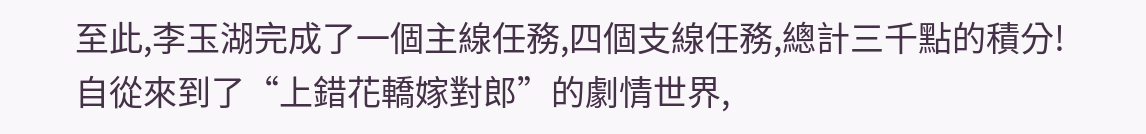至此,李玉湖完成了一個主線任務,四個支線任務,總計三千點的積分!
自從來到了“上錯花轎嫁對郎”的劇情世界,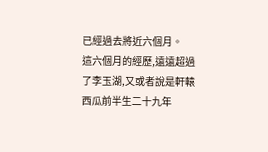已經過去將近六個月。
這六個月的經歷,遠遠超過了李玉湖,又或者說是軒轅西瓜前半生二十九年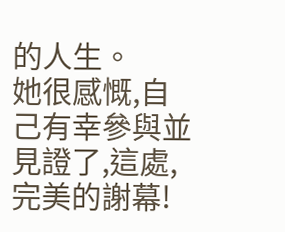的人生。
她很感慨,自己有幸參與並見證了,這處,完美的謝幕!